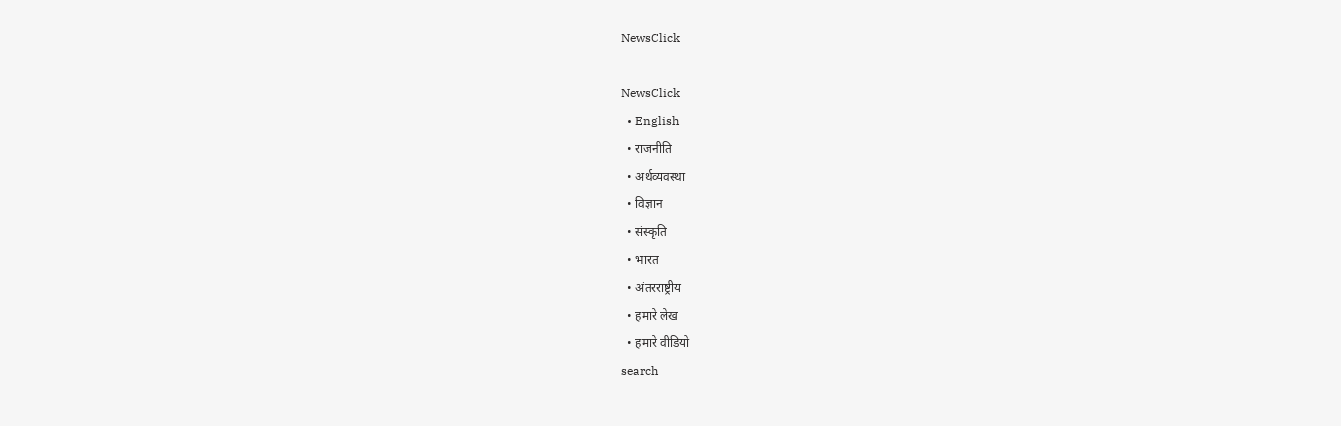NewsClick

NewsClick
  • English
  • राजनीति
  • अर्थव्यवस्था
  • विज्ञान
  • संस्कृति
  • भारत
  • अंतरराष्ट्रीय
  • हमारे लेख
  • हमारे वीडियो
search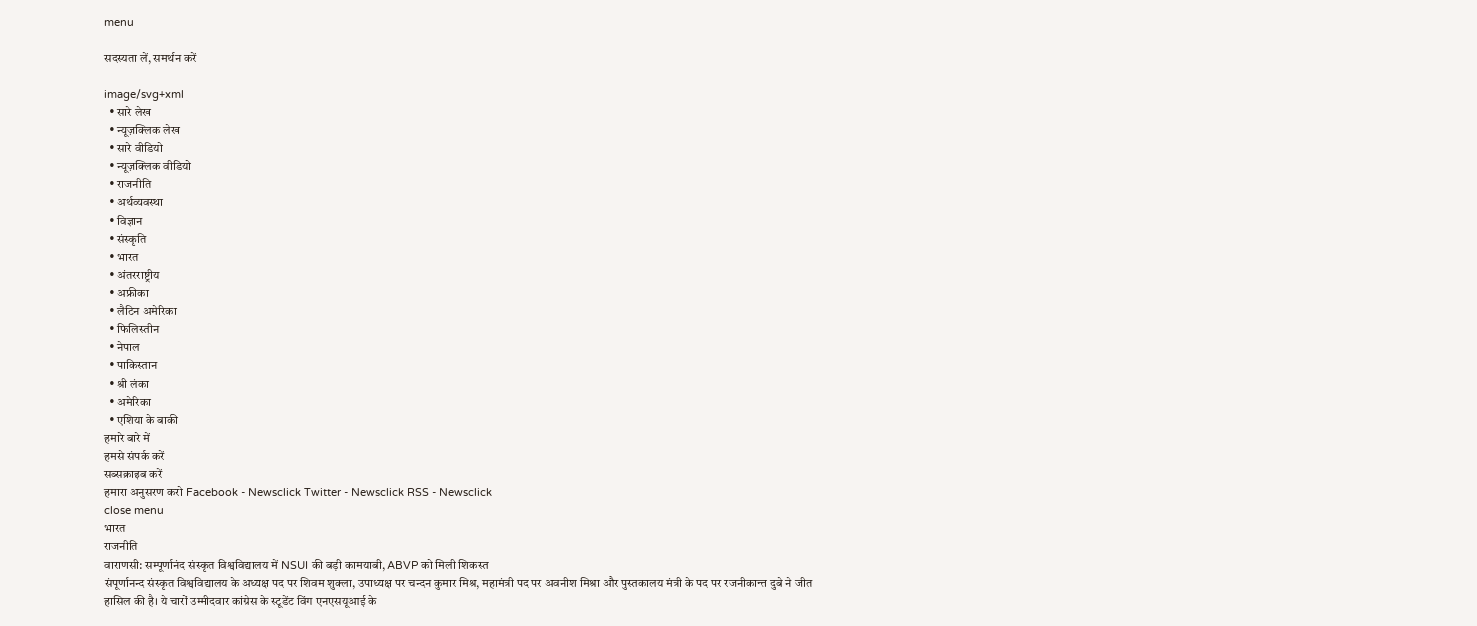menu

सदस्यता लें, समर्थन करें

image/svg+xml
  • सारे लेख
  • न्यूज़क्लिक लेख
  • सारे वीडियो
  • न्यूज़क्लिक वीडियो
  • राजनीति
  • अर्थव्यवस्था
  • विज्ञान
  • संस्कृति
  • भारत
  • अंतरराष्ट्रीय
  • अफ्रीका
  • लैटिन अमेरिका
  • फिलिस्तीन
  • नेपाल
  • पाकिस्तान
  • श्री लंका
  • अमेरिका
  • एशिया के बाकी
हमारे बारे में
हमसे संपर्क करें
सब्सक्राइब करें
हमारा अनुसरण करो Facebook - Newsclick Twitter - Newsclick RSS - Newsclick
close menu
भारत
राजनीति
वाराणसी: सम्पूर्णानंद संस्कृत विश्वविद्यालय में NSUI की बड़ी कामयाबी, ABVP को मिली शिकस्त
संपूर्णानन्द संस्कृत विश्वविद्यालय के अध्यक्ष पद पर शिवम शुक्ला, उपाध्यक्ष पर चन्दन कुमार मिश्र, महामंत्री पद पर अवनीश मिश्रा और पुस्तकालय मंत्री के पद पर रजनीकान्त दुबे ने जीत हासिल की है। ये चारों उम्मीदवार कांग्रेस के स्टूडेंट विंग एनएसयूआई के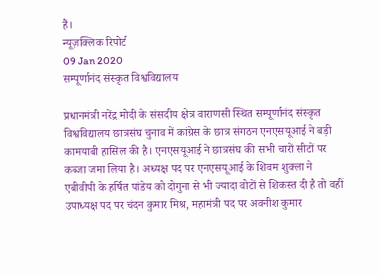हैं।
न्यूज़क्लिक रिपोर्ट
09 Jan 2020
सम्पूर्णानंद संस्कृत विश्वविद्यालय

प्रधानमंत्री नरेंद्र मोदी के संसदीय क्षेत्र वाराणसी स्थित सम्पूर्णानंद संस्कृत विश्वविद्यालय छात्रसंघ चुनाव में कांग्रेस के छात्र संगठन एनएसयूआई ने बड़ी कामयाबी हासिल की है। एनएसयूआई ने छात्रसंघ की सभी चारों सीटों पर कब्जा जमा लिया है। अध्यक्ष पद पर एनएसयूआई के शिवम शुक्ला ने एबीवीपी के हर्षित पांडेय को दोगुना से भी ज्यादा वोटों से शिकस्त दी है तो वहीं उपाध्यक्ष पद पर चंदन कुमार मिश्र, महामंत्री पद पर अवनीश कुमार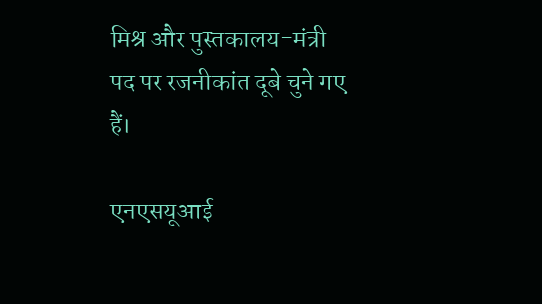मिश्र और पुस्तकालय-मंत्री पद पर रजनीकांत दूबे चुने गए हैं।

एनएसयूआई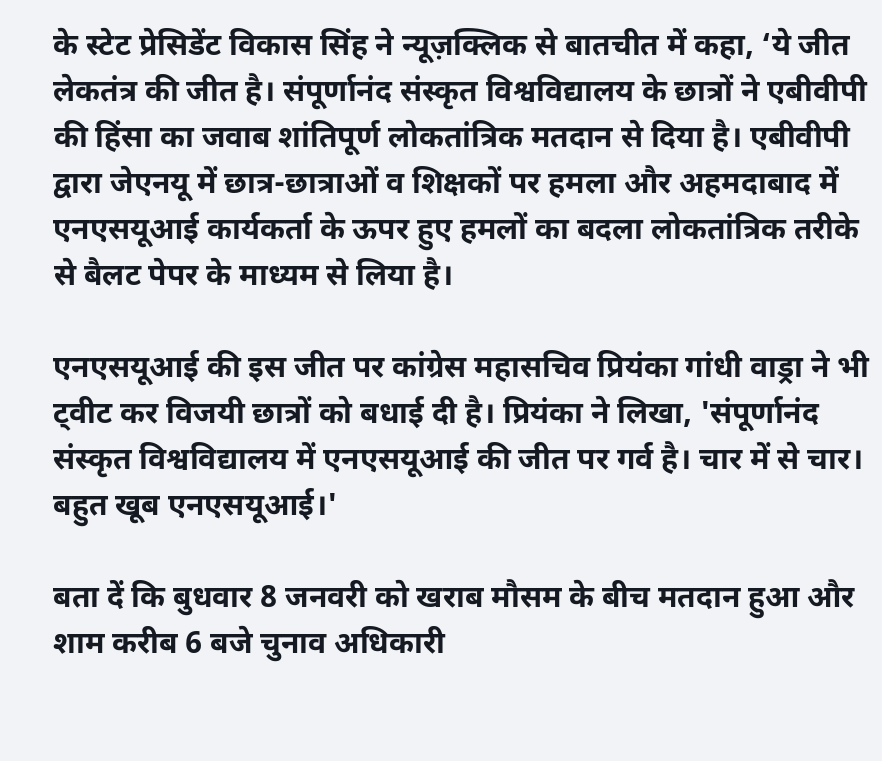के स्टेट प्रेसिडेंट विकास सिंह ने न्यूज़क्लिक से बातचीत में कहा, ‘ये जीत लेकतंत्र की जीत है। संपूर्णानंद संस्कृत विश्वविद्यालय के छात्रों ने एबीवीपी की हिंसा का जवाब शांतिपूर्ण लोकतांत्रिक मतदान से दिया है। एबीवीपी द्वारा जेएनयू में छात्र-छात्राओं व शिक्षकों पर हमला और अहमदाबाद में एनएसयूआई कार्यकर्ता के ऊपर हुए हमलों का बदला लोकतांत्रिक तरीके से बैलट पेपर के माध्यम से लिया है।

एनएसयूआई की इस जीत पर कांग्रेस महासचिव प्रियंका गांधी वाड्रा ने भी ट्वीट कर विजयी छात्रों को बधाई दी है। प्रियंका ने लिखा, 'संपूर्णानंद संस्कृत विश्वविद्यालय में एनएसयूआई की जीत पर गर्व है। चार में से चार। बहुत खूब एनएसयूआई।'

बता दें कि बुधवार 8 जनवरी को खराब मौसम के बीच मतदान हुआ और शाम करीब 6 बजे चुनाव अधिकारी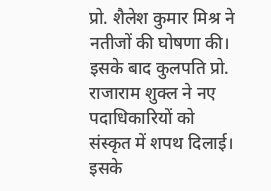प्रो. शैलेश कुमार मिश्र ने नतीजों की घोषणा की। इसके बाद कुलपति प्रो. राजाराम शुक्ल ने नए पदाधिकारियों को संस्कृत में शपथ दिलाई। इसके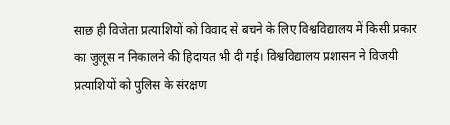साछ ही विजेता प्रत्याशियों को विवाद से बचने के लिए विश्वविद्यालय में किसी प्रकार का जुलूस न निकालने की हिदायत भी दी गई। विश्वविद्यालय प्रशासन ने विजयी प्रत्याशियों को पुलिस के संरक्षण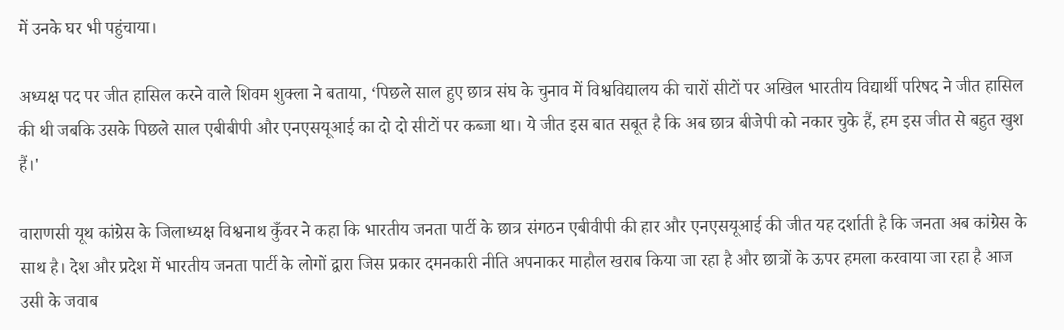में उनके घर भी पहुंचाया।

अध्यक्ष पद पर जीत हासिल करने वाले शिवम शुक्ला ने बताया, ‘पिछले साल हुए छात्र संघ के चुनाव में विश्वविद्यालय की चारों सीटों पर अखिल भारतीय विद्यार्थी परिषद ने जीत हासिल की थी जबकि उसके पिछले साल एबीबीपी और एनएसयूआई का दो दो सीटों पर कब्जा था। ये जीत इस बात सबूत है कि अब छात्र बीजेपी को नकार चुके हैं, हम इस जीत से बहुत खुश हैं।'

वाराणसी यूथ कांग्रेस के जिलाध्यक्ष विश्वनाथ कुँवर ने कहा कि भारतीय जनता पार्टी के छात्र संगठन एबीवीपी की हार और एनएसयूआई की जीत यह दर्शाती है कि जनता अब कांग्रेस के साथ है। देश और प्रदेश में भारतीय जनता पार्टी के लोगों द्वारा जिस प्रकार दमनकारी नीति अपनाकर माहौल खराब किया जा रहा है और छात्रों के ऊपर हमला करवाया जा रहा है आज उसी के जवाब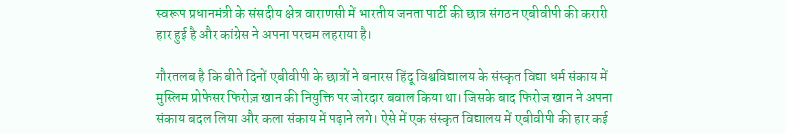स्वरूप प्रधानमंत्री के संसदीय क्षेत्र वाराणसी में भारतीय जनता पार्टी की छात्र संगठन एबीवीपी की करारी हार हुई है और कांग्रेस ने अपना परचम लहराया है।

गौरतलब है कि बीते दिनों एबीवीपी के छात्रों ने बनारस हिंदू विश्वविद्यालय के संस्कृत विद्या धर्म संकाय में मुस्लिम प्रोफेसर फिरोज़ खान की नियुक्ति पर जोरदार बवाल किया था। जिसके बाद फिरोज खान ने अपना संकाय बदल लिया और कला संकाय में पढ़ाने लगे। ऐसे में एक संस्कृत विद्यालय में एबीवीपी की हार कई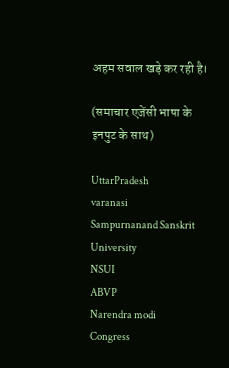अहम सवाल खड़े कर रही है।

(समाचार एजेंसी भाषा के इनपुट के साथ)

UttarPradesh
varanasi
Sampurnanand Sanskrit University
NSUI
ABVP
Narendra modi
Congress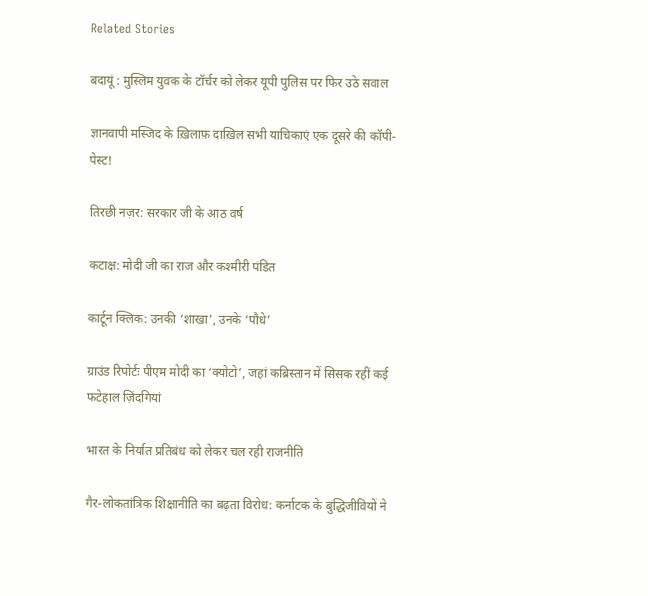Related Stories

बदायूं : मुस्लिम युवक के टॉर्चर को लेकर यूपी पुलिस पर फिर उठे सवाल

ज्ञानवापी मस्जिद के ख़िलाफ़ दाख़िल सभी याचिकाएं एक दूसरे की कॉपी-पेस्ट!

तिरछी नज़र: सरकार जी के आठ वर्ष

कटाक्ष: मोदी जी का राज और कश्मीरी पंडित

कार्टून क्लिक: उनकी ‘शाखा’, उनके ‘पौधे’

ग्राउंड रिपोर्टः पीएम मोदी का ‘क्योटो’, जहां कब्रिस्तान में सिसक रहीं कई फटेहाल ज़िंदगियां

भारत के निर्यात प्रतिबंध को लेकर चल रही राजनीति

गैर-लोकतांत्रिक शिक्षानीति का बढ़ता विरोध: कर्नाटक के बुद्धिजीवियों ने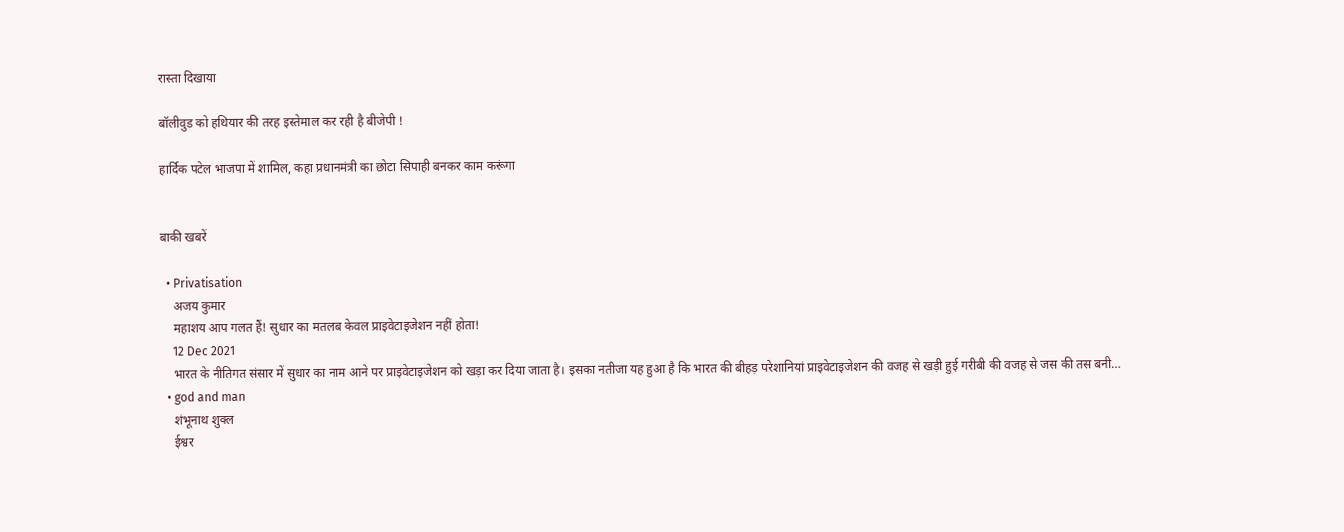रास्ता दिखाया

बॉलीवुड को हथियार की तरह इस्तेमाल कर रही है बीजेपी !

हार्दिक पटेल भाजपा में शामिल, कहा प्रधानमंत्री का छोटा सिपाही बनकर काम करूंगा


बाकी खबरें

  • Privatisation
    अजय कुमार
    महाशय आप गलत हैं! सुधार का मतलब केवल प्राइवेटाइजेशन नहीं होता!
    12 Dec 2021
    भारत के नीतिगत संसार में सुधार का नाम आने पर प्राइवेटाइजेशन को खड़ा कर दिया जाता है। इसका नतीजा यह हुआ है कि भारत की बीहड़ परेशानियां प्राइवेटाइजेशन की वजह से खड़ी हुई गरीबी की वजह से जस की तस बनी…
  • god and man
    शंभूनाथ शुक्ल
    ईश्वर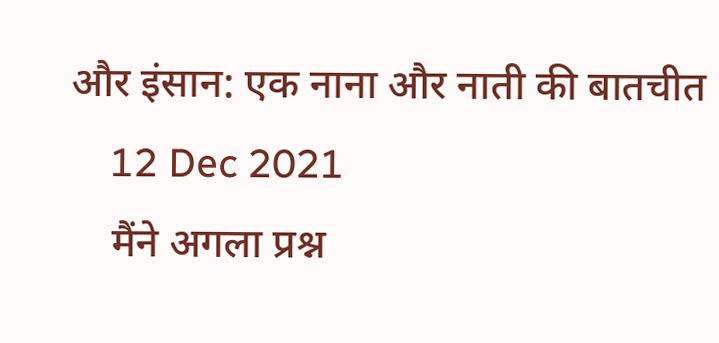और इंसान: एक नाना और नाती की बातचीत
    12 Dec 2021
    मैंने अगला प्रश्न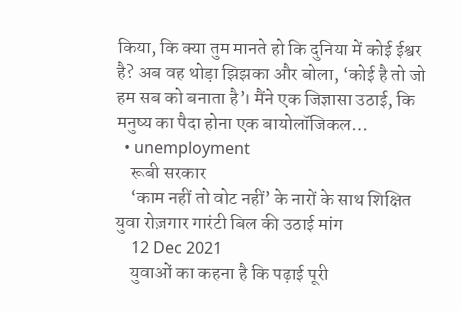किया, कि क्या तुम मानते हो कि दुनिया में कोई ईश्वर है? अब वह थोड़ा झिझका और बोला, ‘कोई है तो जो हम सब को बनाता है’। मैंने एक जिज्ञासा उठाई, कि मनुष्य का पैदा होना एक बायोलॉजिकल…
  • unemployment
    रूबी सरकार
    ‘काम नहीं तो वोट नहीं’ के नारों के साथ शिक्षित युवा रोज़गार गारंटी बिल की उठाई मांग
    12 Dec 2021
    युवाओं का कहना है कि पढ़ाई पूरी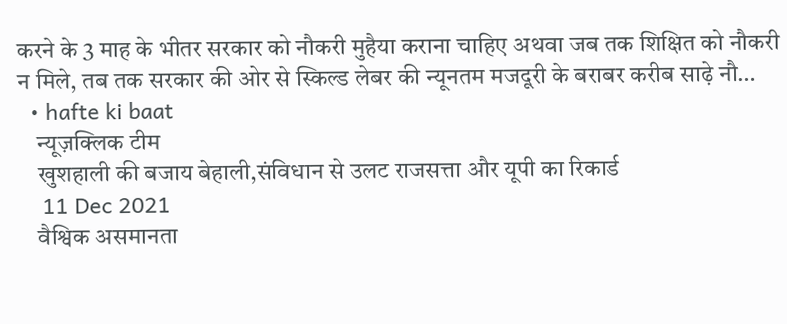करने के 3 माह के भीतर सरकार को नौकरी मुहैया कराना चाहिए अथवा जब तक शिक्षित को नौकरी न मिले, तब तक सरकार की ओर से स्किल्ड लेबर की न्यूनतम मजदूरी के बराबर करीब साढ़े नौ…
  • hafte ki baat
    न्यूज़क्लिक टीम
    खुशहाली की बजाय बेहाली,संविधान से उलट राजसत्ता और यूपी का रिकार्ड
    11 Dec 2021
    वैश्विक असमानता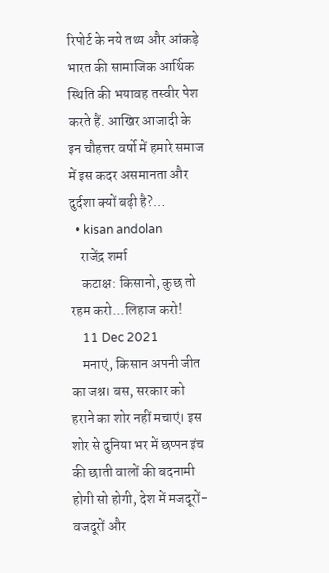रिपोर्ट के नये तथ्य और आंकड़े भारत की सामाजिक आर्थिक स्थिति की भयावह तस्वीर पेश करते हैं. आखिर आजादी के इन चौहत्तर वर्षो में हमारे समाज में इस कदर असमानता और दुर्दशा क्यों बढ़ी है?…
  • kisan andolan
    राजेंद्र शर्मा
    कटाक्ष: किसानो, कुछ तो रहम करो...लिहाज करो!
    11 Dec 2021
    मनाएं, किसान अपनी जीत का जश्न। बस, सरकार को हराने का शोर नहीं मचाएं। इस शोर से दुनिया भर में छप्पन इंच की छाती वालों की बदनामी होगी सो होगी, देश में मजदूरों-वजदूरों और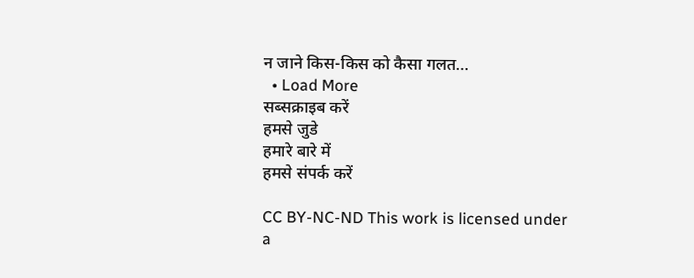न जाने किस-किस को कैसा गलत…
  • Load More
सब्सक्राइब करें
हमसे जुडे
हमारे बारे में
हमसे संपर्क करें

CC BY-NC-ND This work is licensed under a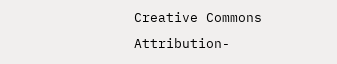Creative Commons Attribution-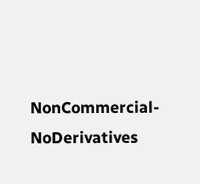NonCommercial-NoDerivatives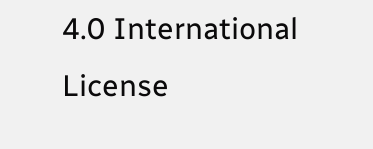4.0 International License